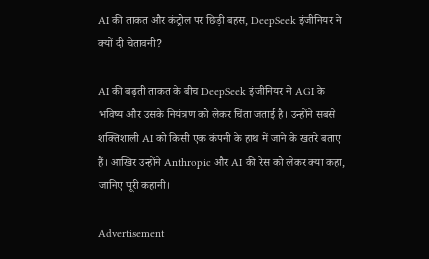AI की ताकत और कंट्रोल पर छिड़ी बहस, DeepSeek इंजीनियर ने क्यों दी चेतावनी?

AI की बढ़ती ताकत के बीच DeepSeek इंजीनियर ने AGI के भविष्य और उसके नियंत्रण को लेकर चिंता जताई है। उन्होंने सबसे शक्तिशाली AI को किसी एक कंपनी के हाथ में जाने के खतरे बताए हैं। आखिर उन्होंने Anthropic और AI की रेस को लेकर क्या कहा, जानिए पूरी कहानी।

Advertisement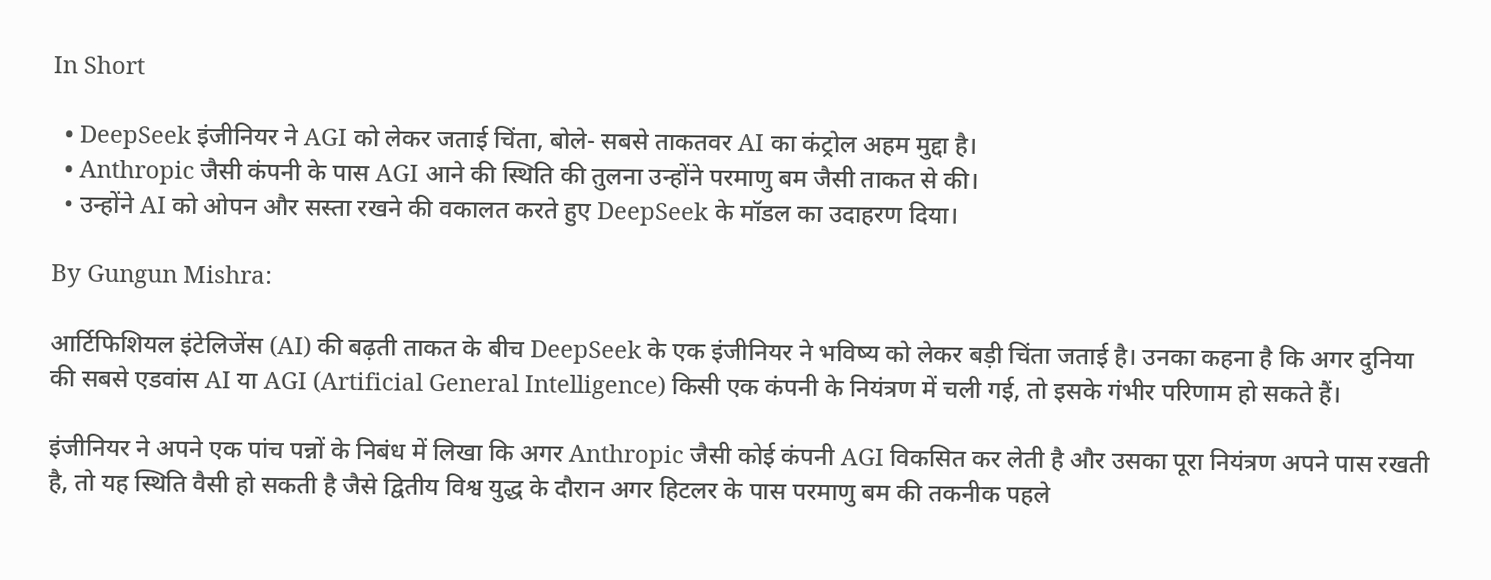In Short

  • DeepSeek इंजीनियर ने AGI को लेकर जताई चिंता, बोले- सबसे ताकतवर AI का कंट्रोल अहम मुद्दा है।
  • Anthropic जैसी कंपनी के पास AGI आने की स्थिति की तुलना उन्होंने परमाणु बम जैसी ताकत से की।
  • उन्होंने AI को ओपन और सस्ता रखने की वकालत करते हुए DeepSeek के मॉडल का उदाहरण दिया।

By Gungun Mishra:

आर्टिफिशियल इंटेलिजेंस (AI) की बढ़ती ताकत के बीच DeepSeek के एक इंजीनियर ने भविष्य को लेकर बड़ी चिंता जताई है। उनका कहना है कि अगर दुनिया की सबसे एडवांस AI या AGI (Artificial General Intelligence) किसी एक कंपनी के नियंत्रण में चली गई, तो इसके गंभीर परिणाम हो सकते हैं।

इंजीनियर ने अपने एक पांच पन्नों के निबंध में लिखा कि अगर Anthropic जैसी कोई कंपनी AGI विकसित कर लेती है और उसका पूरा नियंत्रण अपने पास रखती है, तो यह स्थिति वैसी हो सकती है जैसे द्वितीय विश्व युद्ध के दौरान अगर हिटलर के पास परमाणु बम की तकनीक पहले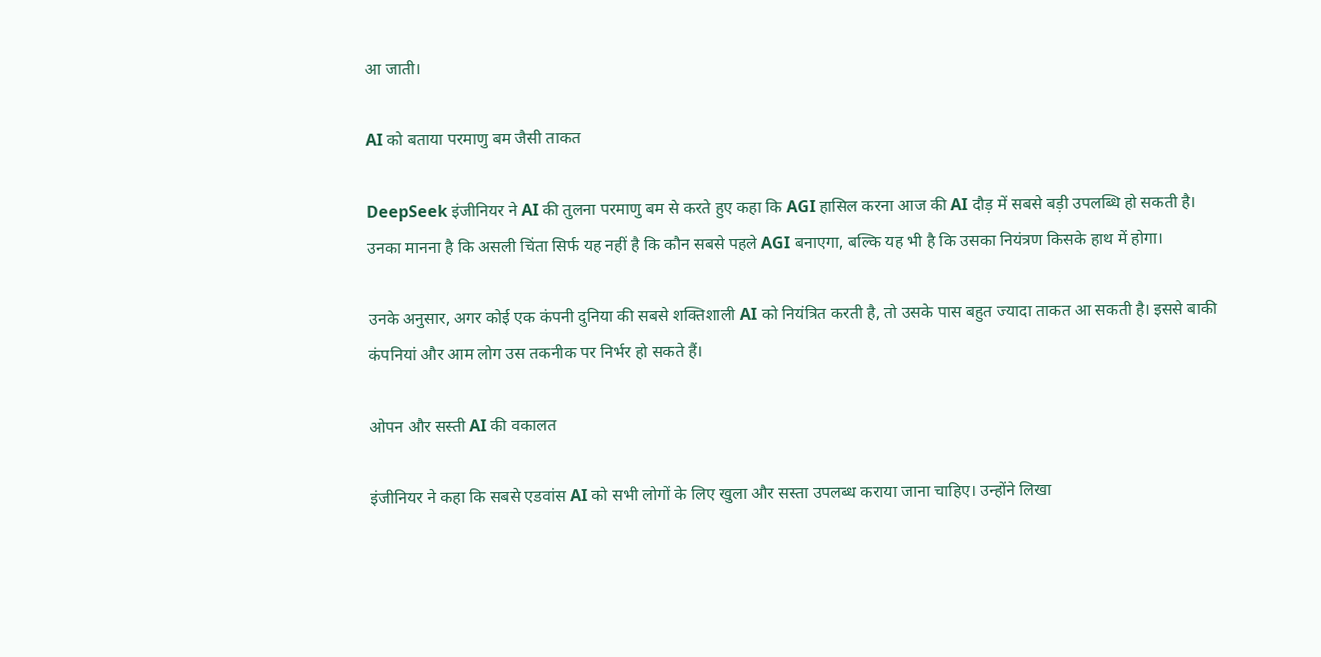आ जाती।

AI को बताया परमाणु बम जैसी ताकत

DeepSeek इंजीनियर ने AI की तुलना परमाणु बम से करते हुए कहा कि AGI हासिल करना आज की AI दौड़ में सबसे बड़ी उपलब्धि हो सकती है। उनका मानना है कि असली चिंता सिर्फ यह नहीं है कि कौन सबसे पहले AGI बनाएगा, बल्कि यह भी है कि उसका नियंत्रण किसके हाथ में होगा।

उनके अनुसार, अगर कोई एक कंपनी दुनिया की सबसे शक्तिशाली AI को नियंत्रित करती है, तो उसके पास बहुत ज्यादा ताकत आ सकती है। इससे बाकी कंपनियां और आम लोग उस तकनीक पर निर्भर हो सकते हैं।

ओपन और सस्ती AI की वकालत

इंजीनियर ने कहा कि सबसे एडवांस AI को सभी लोगों के लिए खुला और सस्ता उपलब्ध कराया जाना चाहिए। उन्होंने लिखा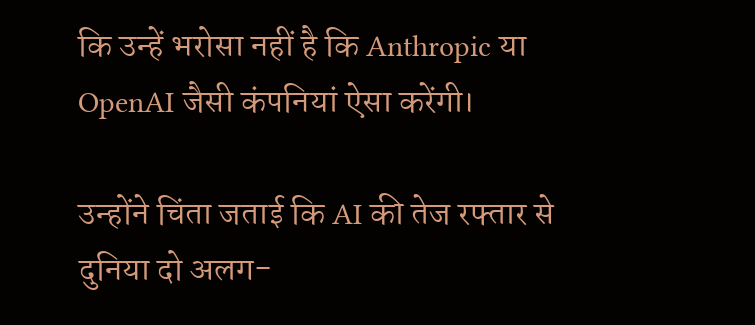कि उन्हें भरोसा नहीं है कि Anthropic या OpenAI जैसी कंपनियां ऐसा करेंगी।

उन्होंने चिंता जताई कि AI की तेज रफ्तार से दुनिया दो अलग-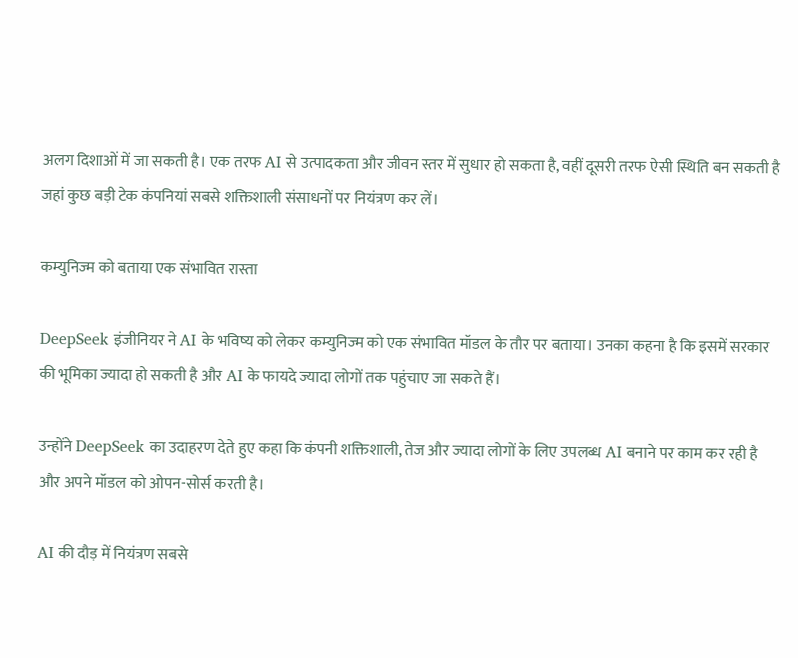अलग दिशाओं में जा सकती है। एक तरफ AI से उत्पादकता और जीवन स्तर में सुधार हो सकता है, वहीं दूसरी तरफ ऐसी स्थिति बन सकती है जहां कुछ बड़ी टेक कंपनियां सबसे शक्तिशाली संसाधनों पर नियंत्रण कर लें।

कम्युनिज्म को बताया एक संभावित रास्ता

DeepSeek इंजीनियर ने AI के भविष्य को लेकर कम्युनिज्म को एक संभावित मॉडल के तौर पर बताया। उनका कहना है कि इसमें सरकार की भूमिका ज्यादा हो सकती है और AI के फायदे ज्यादा लोगों तक पहुंचाए जा सकते हैं।

उन्होंने DeepSeek का उदाहरण देते हुए कहा कि कंपनी शक्तिशाली, तेज और ज्यादा लोगों के लिए उपलब्ध AI बनाने पर काम कर रही है और अपने मॉडल को ओपन-सोर्स करती है।

AI की दौड़ में नियंत्रण सबसे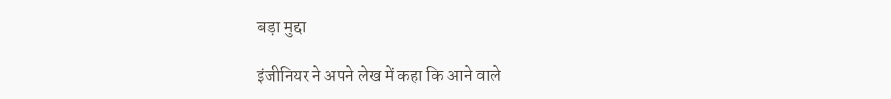बड़ा मुद्दा

इंजीनियर ने अपने लेख में कहा कि आने वाले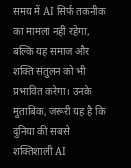समय में AI सिर्फ तकनीक का मामला नहीं रहेगा, बल्कि यह समाज और शक्ति संतुलन को भी प्रभावित करेगा। उनके मुताबिक, जरूरी यह है कि दुनिया की सबसे शक्तिशाली AI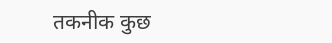तकनीक कुछ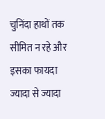चुनिंदा हाथों तक सीमित न रहे और इसका फायदा ज्यादा से ज्यादा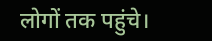लोगों तक पहुंचे।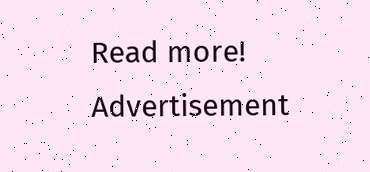Read more!
Advertisement